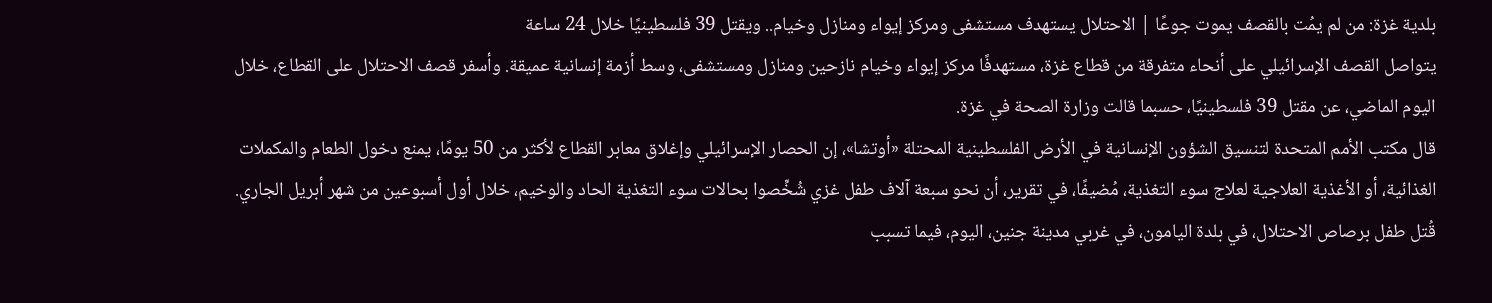بلدية غزة: من لم يمُت بالقصف يموت جوعًا | الاحتلال يستهدف مستشفى ومركز إيواء ومنازل وخيام.. ويقتل 39 فلسطينيًا خلال 24 ساعة
يتواصل القصف الإسرائيلي على أنحاء متفرقة من قطاع غزة، مستهدفًا مركز إيواء وخيام نازحين ومنازل ومستشفى، وسط أزمة إنسانية عميقة. وأسفر قصف الاحتلال على القطاع، خلال اليوم الماضي، عن مقتل 39 فلسطينيًا، حسبما قالت وزارة الصحة في غزة.
قال مكتب الأمم المتحدة لتنسيق الشؤون الإنسانية في الأرض الفلسطينية المحتلة «أوتشا»، إن الحصار الإسرائيلي وإغلاق معابر القطاع لأكثر من 50 يومًا، يمنع دخول الطعام والمكملات الغذائية، أو الأغذية العلاجية لعلاج سوء التغذية، مُضيفًا، في تقرير، أن نحو سبعة آلاف طفل غزي شُخِّصوا بحالات سوء التغذية الحاد والوخيم، خلال أول أسبوعين من شهر أبريل الجاري.
قُتل طفل برصاص الاحتلال، في بلدة اليامون، في غربي مدينة جنين، اليوم، فيما تسبب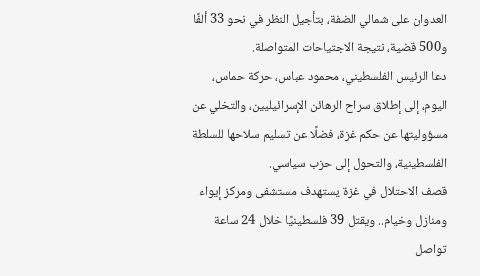العدوان على شمالي الضفة، بتأجيل النظر في نحو 33 ألفًا و500 قضية، نتيجة الاجتياحات المتواصلة.
دعا الرئيس الفلسطيني، محمود عباس، حركة حماس، اليوم، إلى إطلاق سراح الرهائن الإسرائيليين، والتخلي عن مسؤوليتها عن حكم غزة، فضلًا عن تسليم سلاحها للسلطة الفلسطينية، والتحول إلى حزب سياسي.
قصف الاحتلال في غزة يستهدف مستشفى ومركز إيواء ومنازل وخيام.. ويقتل 39 فلسطينيًا خلال 24 ساعة
تواصل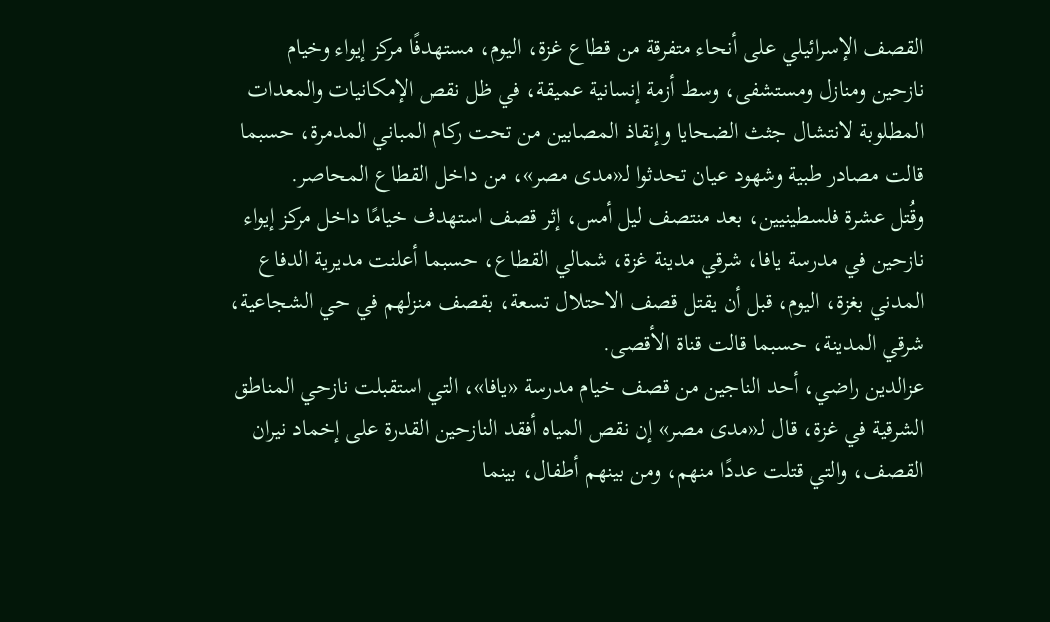القصف الإسرائيلي على أنحاء متفرقة من قطاع غزة، اليوم، مستهدفًا مركز إيواء وخيام نازحين ومنازل ومستشفى، وسط أزمة إنسانية عميقة، في ظل نقص الإمكانيات والمعدات المطلوبة لانتشال جثث الضحايا وإنقاذ المصابين من تحت ركام المباني المدمرة، حسبما قالت مصادر طبية وشهود عيان تحدثوا لـ«مدى مصر»، من داخل القطاع المحاصر.
وقُتل عشرة فلسطينيين، بعد منتصف ليل أمس، إثر قصف استهدف خيامًا داخل مركز إيواء نازحين في مدرسة يافا، شرقي مدينة غزة، شمالي القطاع، حسبما أعلنت مديرية الدفاع المدني بغزة، اليوم، قبل أن يقتل قصف الاحتلال تسعة، بقصف منزلهم في حي الشجاعية، شرقي المدينة، حسبما قالت قناة الأقصى.
عزالدين راضي، أحد الناجين من قصف خيام مدرسة «يافا»، التي استقبلت نازحي المناطق الشرقية في غزة، قال لـ«مدى مصر» إن نقص المياه أفقد النازحين القدرة على إخماد نيران القصف، والتي قتلت عددًا منهم، ومن بينهم أطفال، بينما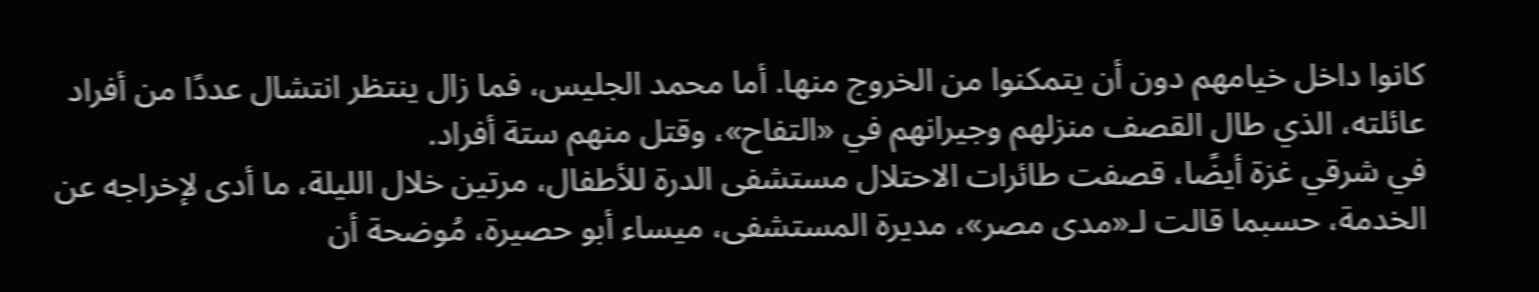كانوا داخل خيامهم دون أن يتمكنوا من الخروج منها. أما محمد الجليس، فما زال ينتظر انتشال عددًا من أفراد عائلته، الذي طال القصف منزلهم وجيرانهم في «التفاح»، وقتل منهم ستة أفراد.
في شرقي غزة أيضًا، قصفت طائرات الاحتلال مستشفى الدرة للأطفال، مرتين خلال الليلة، ما أدى لإخراجه عن الخدمة، حسبما قالت لـ«مدى مصر»، مديرة المستشفى، ميساء أبو حصيرة، مُوضحة أن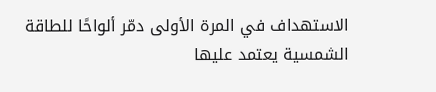الاستهداف في المرة الأولى دمّر ألواحًا للطاقة الشمسية يعتمد عليها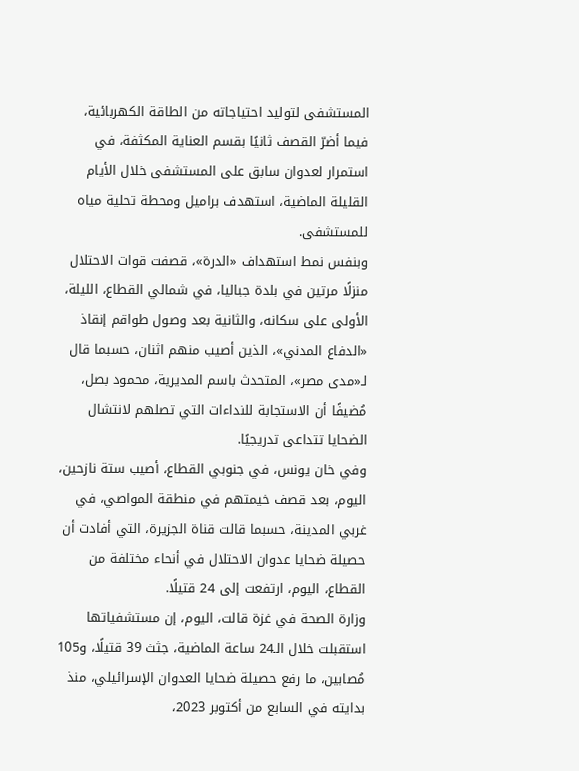المستشفى لتوليد احتياجاته من الطاقة الكهربائية، فيما أضرّ القصف ثانيًا بقسم العناية المكثفة، في استمرار لعدوان سابق على المستشفى خلال الأيام القليلة الماضية، استهدف براميل ومحطة تحلية مياه للمستشفى.
وبنفس نمط استهداف «الدرة»، قصفت قوات الاحتلال منزلًا مرتين في بلدة جباليا، في شمالي القطاع، الليلة، الأولى على سكانه، والثانية بعد وصول طواقم إنقاذ «الدفاع المدني»، الذين أصيب منهم اثنان، حسبما قال لـ«مدى مصر»، المتحدث باسم المديرية، محمود بصل، مُضيفًا أن الاستجابة للنداءات التي تصلهم لانتشال الضحايا تتداعى تدريجيًا.
وفي خان يونس، في جنوبي القطاع، أصيب ستة نازحين، اليوم، بعد قصف خيمتهم في منطقة المواصي، في غربي المدينة، حسبما قالت قناة الجزيرة، التي أفادت أن حصيلة ضحايا عدوان الاحتلال في أنحاء مختلفة من القطاع، اليوم، ارتفعت إلى 24 قتيلًا.
وزارة الصحة في غزة قالت، اليوم، إن مستشفياتها استقبلت خلال الـ24 ساعة الماضية، جثث 39 قتيلًا، و105 مُصابين، ما رفع حصيلة ضحايا العدوان الإسرائيلي، منذ بدايته في السابع من أكتوبر 2023،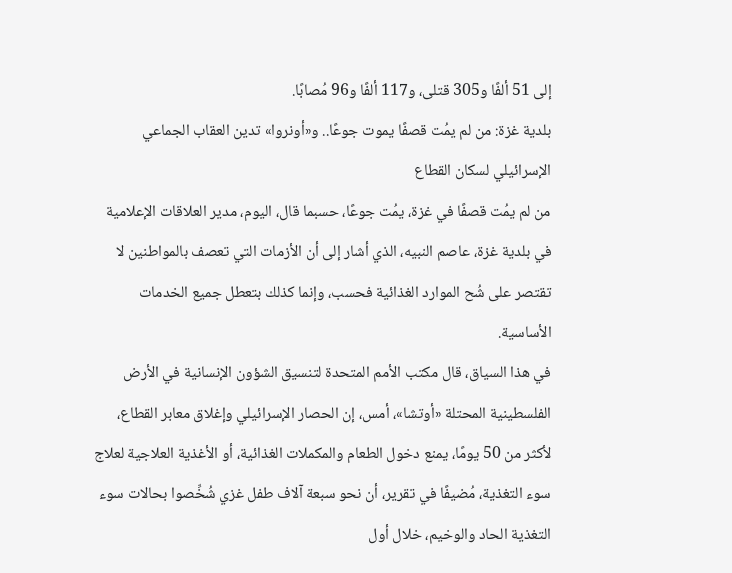إلى 51 ألفًا و305 قتلى، و117 ألفًا و96 مُصابًا.
بلدية غزة: من لم يمُت قصفًا يموت جوعًا.. و«أونروا» تدين العقاب الجماعي الإسرائيلي لسكان القطاع
من لم يمُت قصفًا في غزة، يمُت جوعًا، حسبما قال، اليوم، مدير العلاقات الإعلامية في بلدية غزة، عاصم النبيه، الذي أشار إلى أن الأزمات التي تعصف بالمواطنين لا تقتصر على شُح الموارد الغذائية فحسب، وإنما كذلك بتعطل جميع الخدمات الأساسية.
في هذا السياق، قال مكتب الأمم المتحدة لتنسيق الشؤون الإنسانية في الأرض الفلسطينية المحتلة «أوتشا»، أمس، إن الحصار الإسرائيلي وإغلاق معابر القطاع، لأكثر من 50 يومًا، يمنع دخول الطعام والمكملات الغذائية، أو الأغذية العلاجية لعلاج سوء التغذية، مُضيفًا في تقرير، أن نحو سبعة آلاف طفل غزي شُخِّصوا بحالات سوء التغذية الحاد والوخيم، خلال أول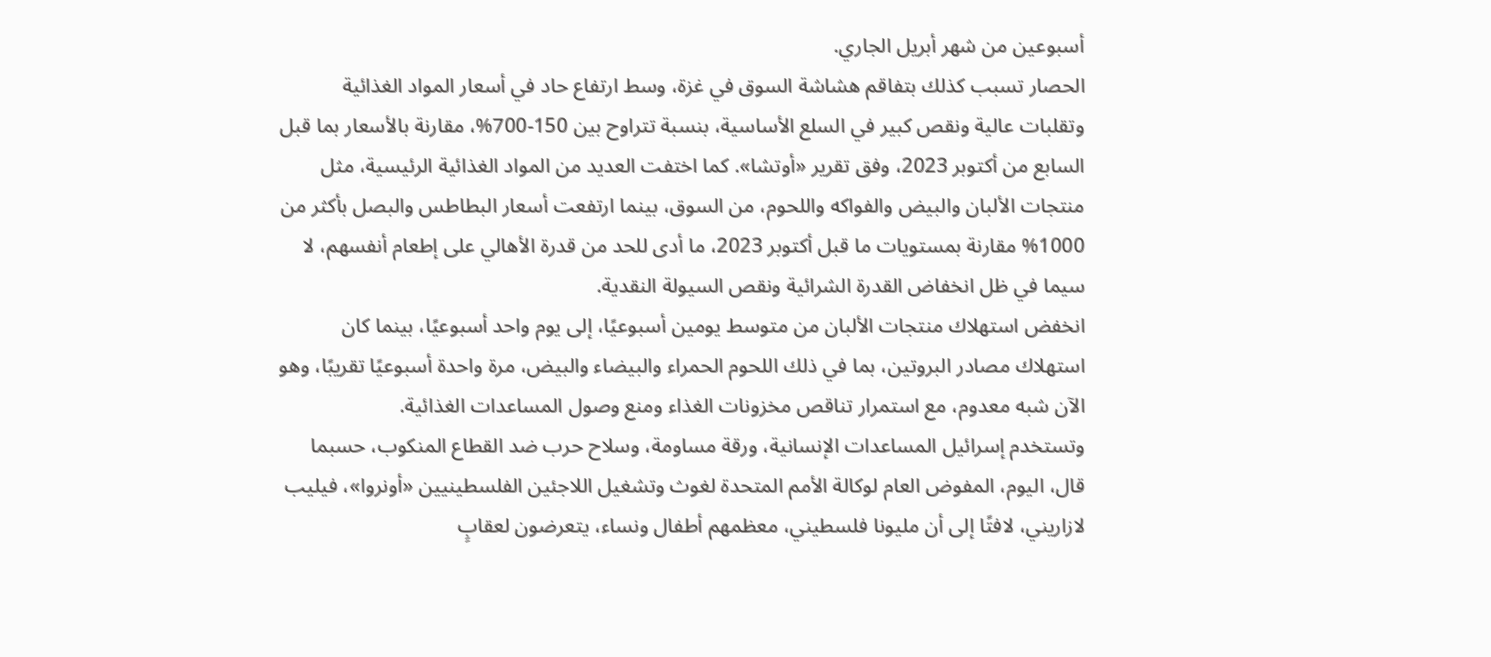أسبوعين من شهر أبريل الجاري.
الحصار تسبب كذلك بتفاقم هشاشة السوق في غزة، وسط ارتفاع حاد في أسعار المواد الغذائية وتقلبات عالية ونقص كبير في السلع الأساسية، بنسبة تتراوح بين 150-700%، مقارنة بالأسعار بما قبل السابع من أكتوبر 2023، وفق تقرير «أوتشا». كما اختفت العديد من المواد الغذائية الرئيسية، مثل منتجات الألبان والبيض والفواكه واللحوم، من السوق، بينما ارتفعت أسعار البطاطس والبصل بأكثر من 1000% مقارنة بمستويات ما قبل أكتوبر 2023، ما أدى للحد من قدرة الأهالي على إطعام أنفسهم، لا سيما في ظل انخفاض القدرة الشرائية ونقص السيولة النقدية.
انخفض استهلاك منتجات الألبان من متوسط يومين أسبوعيًا، إلى يوم واحد أسبوعيًا، بينما كان استهلاك مصادر البروتين، بما في ذلك اللحوم الحمراء والبيضاء والبيض، مرة واحدة أسبوعيًا تقريبًا، وهو الآن شبه معدوم، مع استمرار تناقص مخزونات الغذاء ومنع وصول المساعدات الغذائية.
وتستخدم إسرائيل المساعدات الإنسانية، ورقة مساومة، وسلاح حرب ضد القطاع المنكوب، حسبما قال، اليوم، المفوض العام لوكالة الأمم المتحدة لغوث وتشغيل اللاجئين الفلسطينيين «أونروا»، فيليب لازاريني، لافتًا إلى أن مليونا فلسطيني، معظمهم أطفال ونساء، يتعرضون لعقابٍ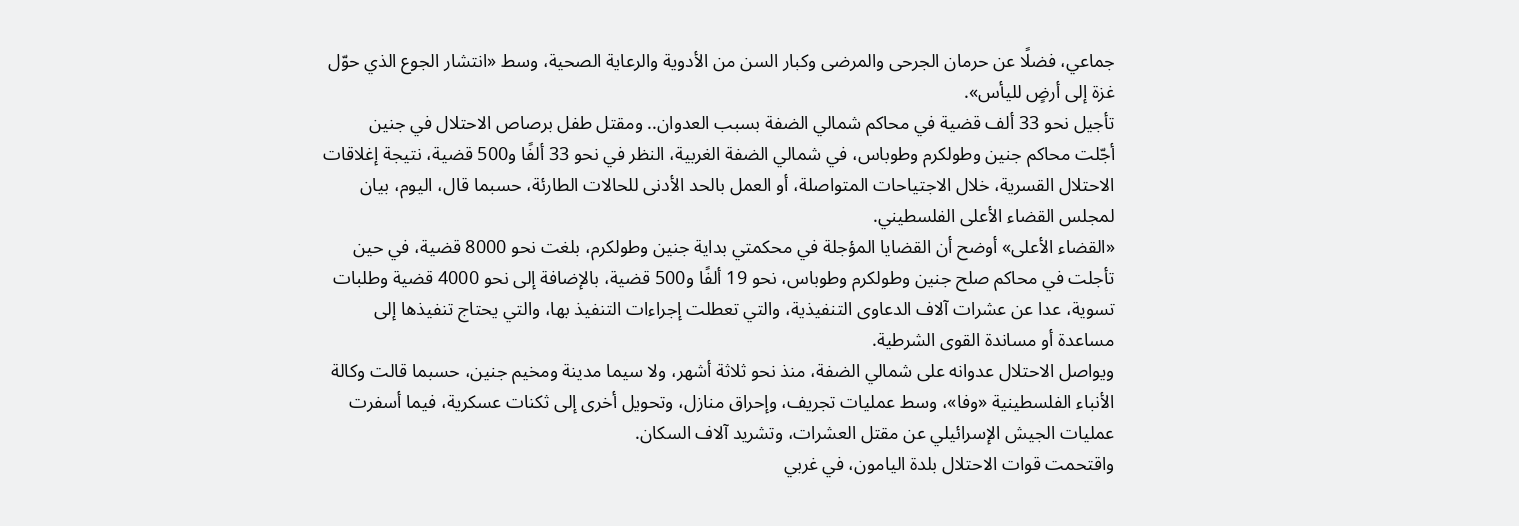جماعي، فضلًا عن حرمان الجرحى والمرضى وكبار السن من الأدوية والرعاية الصحية، وسط «انتشار الجوع الذي حوّل غزة إلى أرضٍ لليأس».
تأجيل نحو 33 ألف قضية في محاكم شمالي الضفة بسبب العدوان.. ومقتل طفل برصاص الاحتلال في جنين
أجّلت محاكم جنين وطولكرم وطوباس، في شمالي الضفة الغربية، النظر في نحو 33 ألفًا و500 قضية، نتيجة إغلاقات الاحتلال القسرية، خلال الاجتياحات المتواصلة، أو العمل بالحد الأدنى للحالات الطارئة، حسبما قال، اليوم، بيان لمجلس القضاء الأعلى الفلسطيني.
«القضاء الأعلى» أوضح أن القضايا المؤجلة في محكمتي بداية جنين وطولكرم، بلغت نحو 8000 قضية، في حين تأجلت في محاكم صلح جنين وطولكرم وطوباس، نحو 19 ألفًا و500 قضية، بالإضافة إلى نحو 4000 قضية وطلبات تسوية، عدا عن عشرات آلاف الدعاوى التنفيذية، والتي تعطلت إجراءات التنفيذ بها، والتي يحتاج تنفيذها إلى مساعدة أو مساندة القوى الشرطية.
ويواصل الاحتلال عدوانه على شمالي الضفة، منذ نحو ثلاثة أشهر، ولا سيما مدينة ومخيم جنين، حسبما قالت وكالة الأنباء الفلسطينية «وفا»، وسط عمليات تجريف، وإحراق منازل، وتحويل أخرى إلى ثكنات عسكرية، فيما أسفرت عمليات الجيش الإسرائيلي عن مقتل العشرات، وتشريد آلاف السكان.
واقتحمت قوات الاحتلال بلدة اليامون، في غربي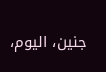جنين، اليوم،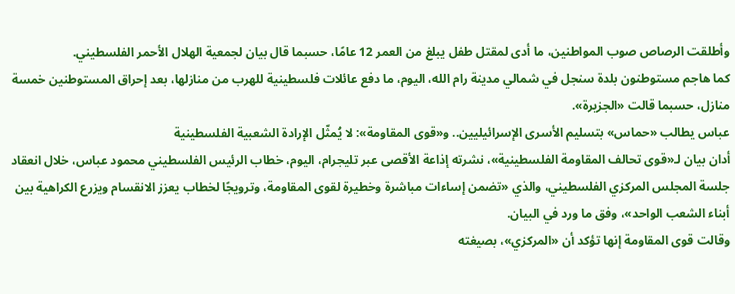وأطلقت الرصاص صوب المواطنين، ما أدى لمقتل طفل يبلغ من العمر 12 عامًا، حسبما قال بيان لجمعية الهلال الأحمر الفلسطيني.
كما هاجم مستوطنون بلدة سنجل في شمالي مدينة رام الله، اليوم، ما دفع عائلات فلسطينية للهرب من منازلها، بعد إحراق المستوطنين خمسة منازل، حسبما قالت «الجزيرة».
عباس يطالب «حماس» بتسليم الأسرى الإسرائيليين.. و«قوى المقاومة»: لا يُمثّل الإرادة الشعبية الفلسطينية
أدان بيان لـ«قوى تحالف المقاومة الفلسطينية»، نشرته إذاعة الأقصى عبر تليجرام، اليوم، خطاب الرئيس الفلسطيني محمود عباس، خلال انعقاد جلسة المجلس المركزي الفلسطيني، والذي «تضمن إساءات مباشرة وخطيرة لقوى المقاومة، وترويجًا لخطاب يعزز الانقسام ويزرع الكراهية بين أبناء الشعب الواحد»، وفق ما ورد في البيان.
وقالت قوى المقاومة إنها تؤكد أن «المركزي»، بصيغته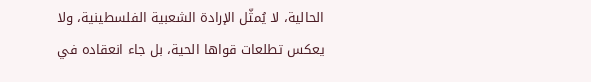الحالية، لا يُمثّل الإرادة الشعبية الفلسطينية، ولا يعكس تطلعات قواها الحية، بل جاء انعقاده في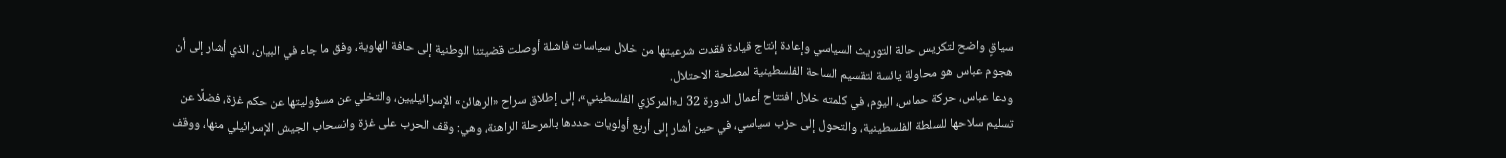سياقٍ واضح لتكريس حالة التوريث السياسي وإعادة إنتاج قيادة فقدت شرعيتها من خلال سياسات فاشلة أوصلت قضيتنا الوطنية إلى حافة الهاوية، وفق ما جاء في البيان، الذي أشار إلى أن هجوم عباس هو محاولة يائسة لتقسيم الساحة الفلسطينية لمصلحة الاحتلال.
ودعا عباس، حركة حماس، اليوم، في كلمته خلال افتتاح أعمال الدورة 32 لـ«المركزي الفلسطيني»، إلى إطلاق سراح «الرهائن» الإسرائيليين، والتخلي عن مسؤوليتها عن حكم غزة، فضلًا عن تسليم سلاحها للسلطة الفلسطينية، والتحول إلى حزب سياسي، في حين أشار إلى أربع أولويات حددها بالمرحلة الراهنة، وهي: وقف الحرب على غزة وانسحاب الجيش الإسرائيلي منها، ووقف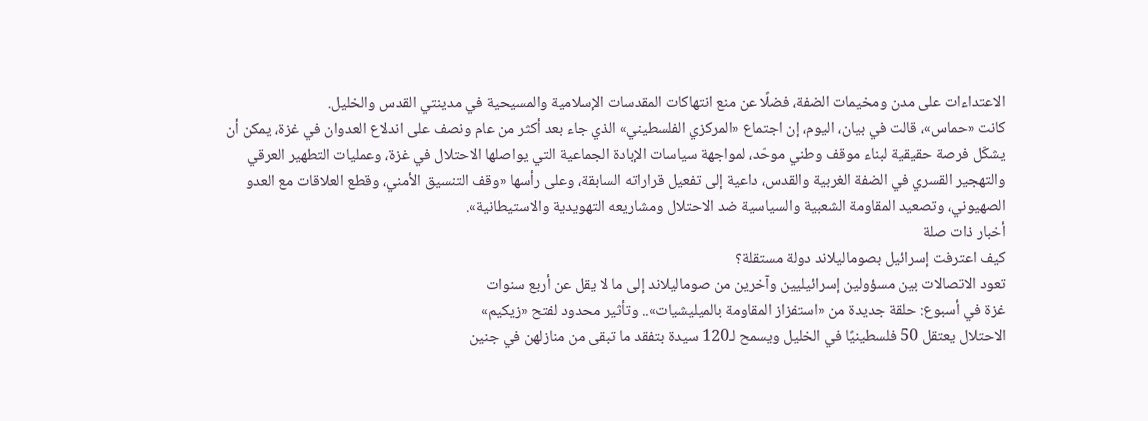الاعتداءات على مدن ومخيمات الضفة، فضلًا عن منع انتهاكات المقدسات الإسلامية والمسيحية في مدينتي القدس والخليل.
كانت «حماس»، قالت في بيان، اليوم، إن اجتماع «المركزي الفلسطيني» الذي جاء بعد أكثر من عام ونصف على اندلاع العدوان في غزة، يمكن أن يشكّل فرصة حقيقية لبناء موقف وطني موحّد، لمواجهة سياسات الإبادة الجماعية التي يواصلها الاحتلال في غزة، وعمليات التطهير العرقي والتهجير القسري في الضفة الغربية والقدس، داعية إلى تفعيل قراراته السابقة، وعلى رأسها «وقف التنسيق الأمني، وقطع العلاقات مع العدو الصهيوني، وتصعيد المقاومة الشعبية والسياسية ضد الاحتلال ومشاريعه التهويدية والاستيطانية».
أخبار ذات صلة
كيف اعترفت إسرائيل بصوماليلاند دولة مستقلة؟
تعود الاتصالات بين مسؤولين إسرائيليين وآخرين من صوماليلاند إلى ما لا يقل عن أربع سنوات
غزة في أسبوع: حلقة جديدة من «استفزاز المقاومة بالميليشيات».. وتأثير محدود لفتح «زيكيم»
الاحتلال يعتقل 50 فلسطينيًا في الخليل ويسمح لـ120 سيدة بتفقد ما تبقى من منازلهن في جنين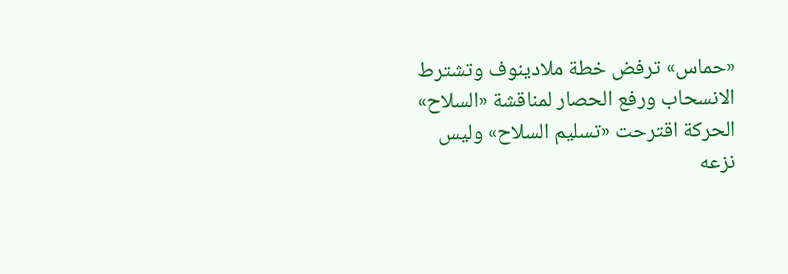«حماس» ترفض خطة ملادينوف وتشترط الانسحاب ورفع الحصار لمناقشة «السلاح»
الحركة اقترحت «تسليم السلاح» وليس نزعه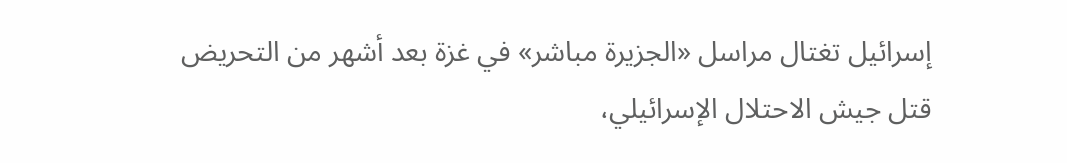إسرائيل تغتال مراسل «الجزيرة مباشر» في غزة بعد أشهر من التحريض
قتل جيش الاحتلال الإسرائيلي،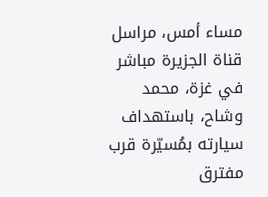مساء أمس، مراسل قناة الجزيرة مباشر في غزة، محمد وشاح، باستهداف سيارته بمُسيّرة قرب مفترق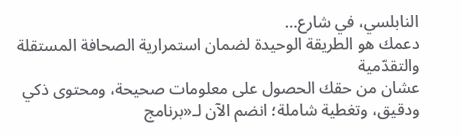النابلسي، في شارع…
دعمك هو الطريقة الوحيدة لضمان استمرارية الصحافة المستقلة والتقدّمية
عشان من حقك الحصول على معلومات صحيحة، ومحتوى ذكي ودقيق، وتغطية شاملة؛ انضم الآن لـ«برنامج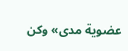عضوية مدى» وكن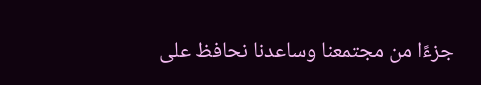جزءًا من مجتمعنا وساعدنا نحافظ على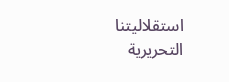استقلاليتنا التحريرية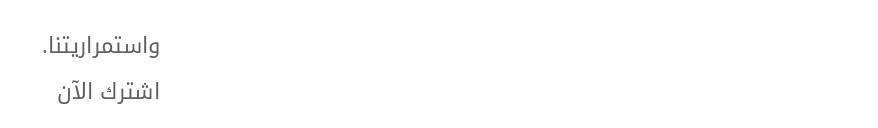واستمراريتنا.
اشترك الآن